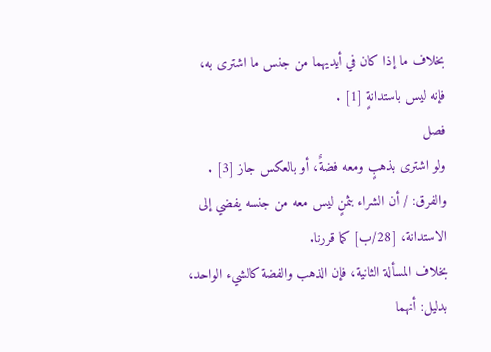بخلاف ما إذا كان في أيديهما من جنس ما اشترى به، فإنه ليس باستدانةٍ [1] .
فصل
ولو اشترى بذهبٍ ومعه فضةٌ، أو بالعكس جاز [3] .
والفرق: / أن الشراء بثمنٍ ليس معه من جنسه يفضي إلى الاستدانة، [28/ب] كما قررنا.
بخلاف المسألة الثانية، فإن الذهب والفضة كالشيء الواحد، بدليل: أنهما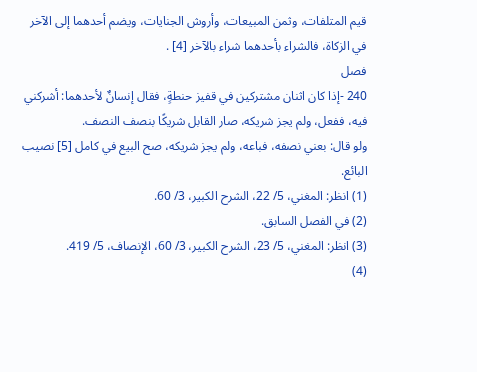قيم المتلفات، وثمن المبيعات، وأروش الجنايات، ويضم أحدهما إلى الآخر في الزكاة، فالشراء بأحدهما شراء بالآخر [4] .
فصل
240 -إذا كان اثنان مشتركين في قفيز حنطةٍ، فقال إنسانٌ لأحدهما: أشركني فيه، ففعل، ولم يجز شريكه، صار القابل شريكًا بنصف النصف.
ولو قال: بعني نصفه، فباعه، ولم يجز شريكه، صح البيع في كامل [5] نصيب البائع.
(1) انظر: المغني، 5/ 22، الشرح الكبير، 3/ 60.
(2) في الفصل السابق.
(3) انظر: المغني، 5/ 23، الشرح الكبير، 3/ 60، الإنصاف، 5/ 419.
(4)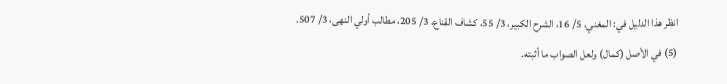انظر هذا الدليل في: المغني، 5/ 16، الشرح الكبير، 3/ 55، كشاف القناع، 3/ 205، مطالب أولي النهى، 3/ 507.
(5) في الأصل (كمال) ولعل الصواب ما أثبته.